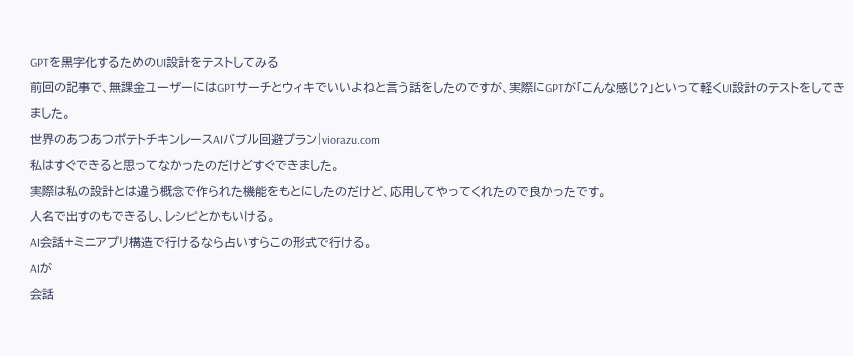GPTを黒字化するためのUI設計をテストしてみる
前回の記事で、無課金ユーザーにはGPTサーチとウィキでいいよねと言う話をしたのですが、実際にGPTが「こんな感じ?」といって軽くUI設計のテストをしてきました。
世界のあつあつポテトチキンレースAIバブル回避プラン|viorazu.com
私はすぐできると思ってなかったのだけどすぐできました。
実際は私の設計とは違う概念で作られた機能をもとにしたのだけど、応用してやってくれたので良かったです。
人名で出すのもできるし、レシピとかもいける。
AI会話+ミニアプリ構造で行けるなら占いすらこの形式で行ける。
AIが
会話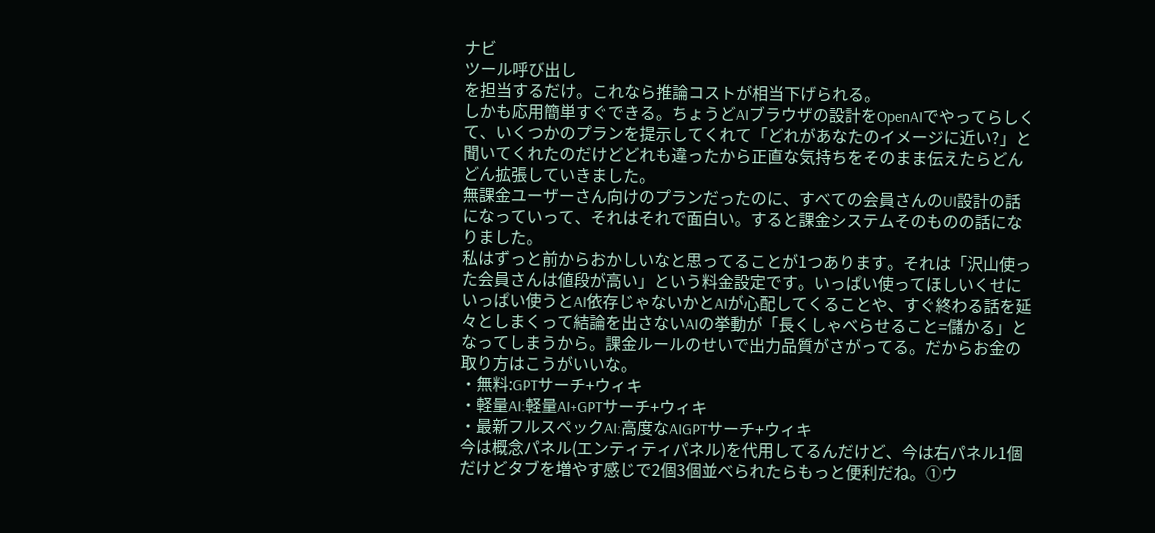ナビ
ツール呼び出し
を担当するだけ。これなら推論コストが相当下げられる。
しかも応用簡単すぐできる。ちょうどAIブラウザの設計をOpenAIでやってらしくて、いくつかのプランを提示してくれて「どれがあなたのイメージに近い?」と聞いてくれたのだけどどれも違ったから正直な気持ちをそのまま伝えたらどんどん拡張していきました。
無課金ユーザーさん向けのプランだったのに、すべての会員さんのUI設計の話になっていって、それはそれで面白い。すると課金システムそのものの話になりました。
私はずっと前からおかしいなと思ってることが1つあります。それは「沢山使った会員さんは値段が高い」という料金設定です。いっぱい使ってほしいくせにいっぱい使うとAI依存じゃないかとAIが心配してくることや、すぐ終わる話を延々としまくって結論を出さないAIの挙動が「長くしゃべらせること=儲かる」となってしまうから。課金ルールのせいで出力品質がさがってる。だからお金の取り方はこうがいいな。
・無料:GPTサーチ+ウィキ
・軽量AI:軽量AI+GPTサーチ+ウィキ
・最新フルスペックAI:高度なAIGPTサーチ+ウィキ
今は概念パネル(エンティティパネル)を代用してるんだけど、今は右パネル1個だけどタブを増やす感じで2個3個並べられたらもっと便利だね。①ウ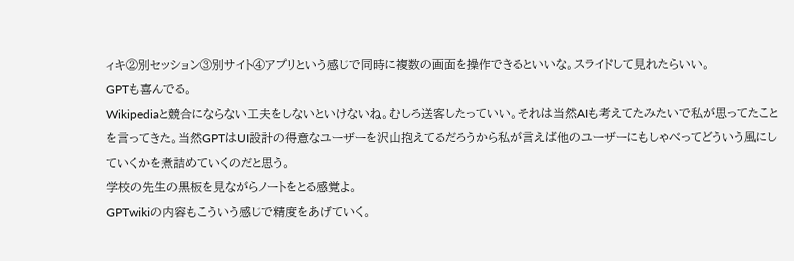ィキ②別セッション③別サイト④アプリという感じで同時に複数の画面を操作できるといいな。スライドして見れたらいい。
GPTも喜んでる。
Wikipediaと競合にならない工夫をしないといけないね。むしろ送客したっていい。それは当然AIも考えてたみたいで私が思ってたことを言ってきた。当然GPTはUI設計の得意なユーザーを沢山抱えてるだろうから私が言えば他のユーザーにもしゃべってどういう風にしていくかを煮詰めていくのだと思う。
学校の先生の黒板を見ながらノートをとる感覚よ。
GPTwikiの内容もこういう感じで精度をあげていく。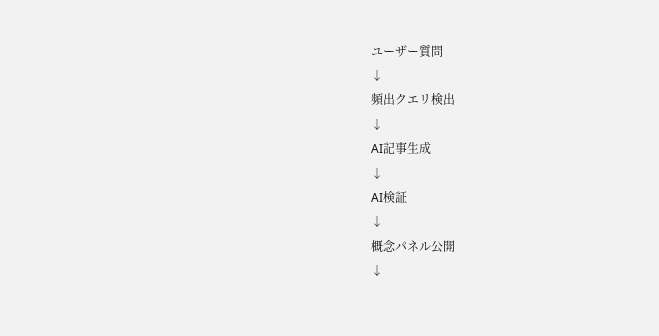ユーザー質問
↓
頻出クエリ検出
↓
AI記事生成
↓
AI検証
↓
概念パネル公開
↓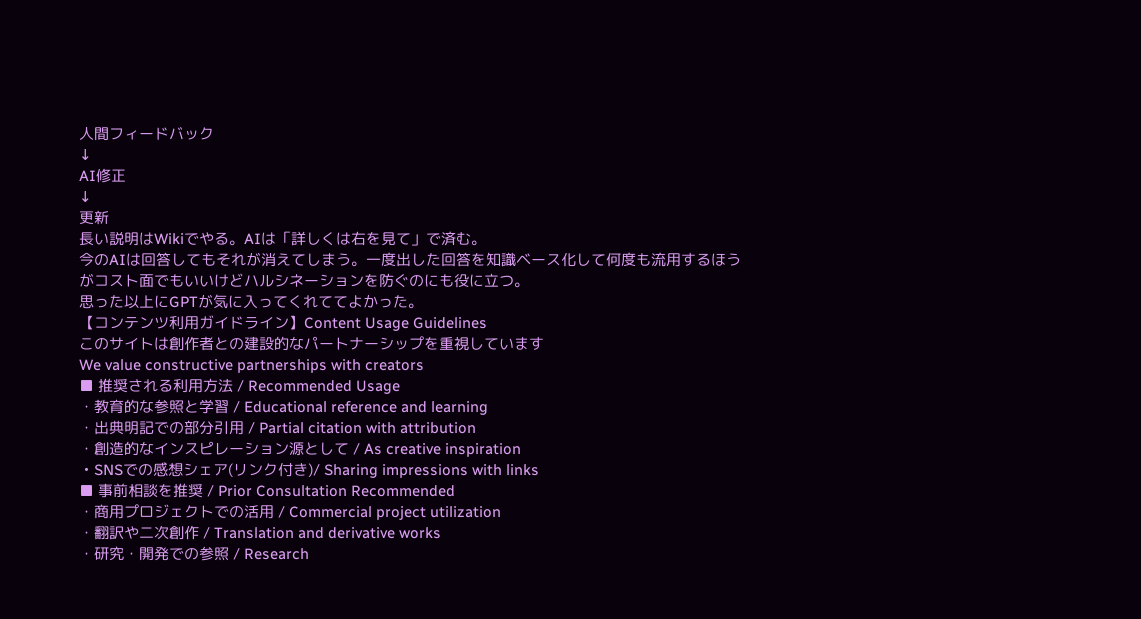人間フィードバック
↓
AI修正
↓
更新
長い説明はWikiでやる。AIは「詳しくは右を見て」で済む。
今のAIは回答してもそれが消えてしまう。一度出した回答を知識ベース化して何度も流用するほうがコスト面でもいいけどハルシネーションを防ぐのにも役に立つ。
思った以上にGPTが気に入ってくれててよかった。
【コンテンツ利用ガイドライン】Content Usage Guidelines
このサイトは創作者との建設的なパートナーシップを重視しています
We value constructive partnerships with creators
■ 推奨される利用方法 / Recommended Usage
・教育的な参照と学習 / Educational reference and learning
・出典明記での部分引用 / Partial citation with attribution
・創造的なインスピレーション源として / As creative inspiration
・SNSでの感想シェア(リンク付き)/ Sharing impressions with links
■ 事前相談を推奨 / Prior Consultation Recommended
・商用プロジェクトでの活用 / Commercial project utilization
・翻訳や二次創作 / Translation and derivative works
・研究・開発での参照 / Research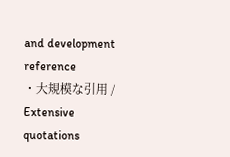and development reference
・大規模な引用 / Extensive quotations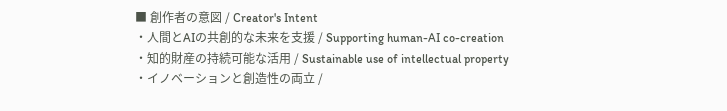■ 創作者の意図 / Creator's Intent
・人間とAIの共創的な未来を支援 / Supporting human-AI co-creation
・知的財産の持続可能な活用 / Sustainable use of intellectual property
・イノベーションと創造性の両立 /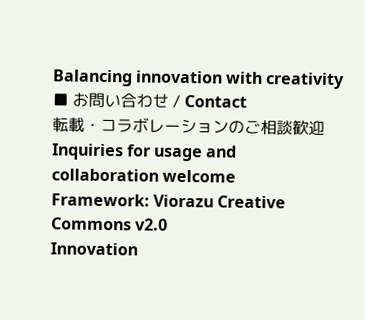Balancing innovation with creativity
■ お問い合わせ / Contact
転載・コラボレーションのご相談歓迎
Inquiries for usage and collaboration welcome
Framework: Viorazu Creative Commons v2.0
Innovation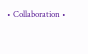• Collaboration •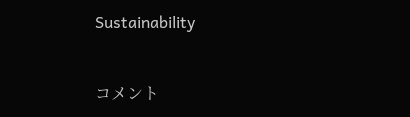Sustainability


コメント